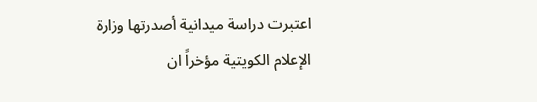اعتبرت دراسة ميدانية أصدرتها وزارة الإعلام الكويتية مؤخراً ان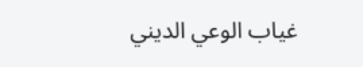غياب الوعي الديني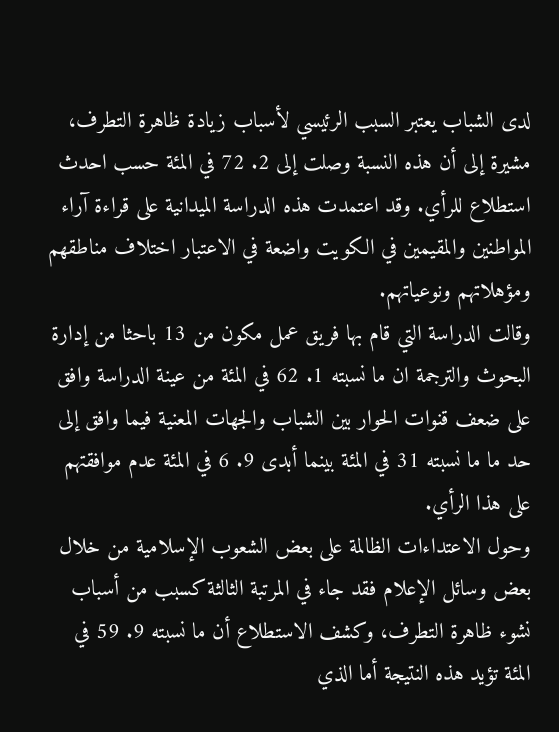لدى الشباب يعتبر السبب الرئيسي لأسباب زيادة ظاهرة التطرف، مشيرة إلى أن هذه النسبة وصلت إلى 2. 72 في المئة حسب احدث استطلاع للرأي. وقد اعتمدت هذه الدراسة الميدانية على قراءة آراء المواطنين والمقيمين في الكويت واضعة في الاعتبار اختلاف مناطقهم ومؤهلاتهم ونوعياتهم.
وقالت الدراسة التي قام بها فريق عمل مكون من 13 باحثا من إدارة البحوث والترجمة ان ما نسبته 1. 62 في المئة من عينة الدراسة وافق على ضعف قنوات الحوار بين الشباب والجهات المعنية فيما وافق إلى حد ما ما نسبته 31 في المئة بينما أبدى 9. 6 في المئة عدم موافقتهم على هذا الرأي.
وحول الاعتداءات الظالمة على بعض الشعوب الإسلامية من خلال بعض وسائل الإعلام فقد جاء في المرتبة الثالثة كسبب من أسباب نشوء ظاهرة التطرف، وكشف الاستطلاع أن ما نسبته 9. 59 في المئة تؤيد هذه النتيجة أما الذي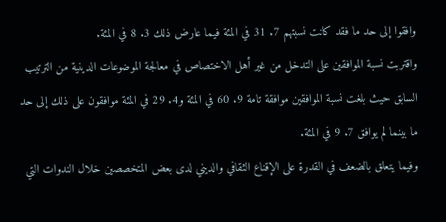وافقوا إلى حد ما فقد كانت نسبتهم 7. 31 في المئة فيما عارض ذلك 3. 8 في المئة.
واقتربت نسبة الموافقين على التدخل من غير أهل الاختصاص في معالجة الموضوعات الدينية من الترتيب السابق حيث بلغت نسبة الموافقين موافقة تامة 9. 60 في المئة و4. 29 في المئة موافقون على ذلك إلى حد ما بينما لم يوافق 7. 9 في المئة.
وفيما يتعلق بالضعف في القدرة على الإقناع الثقافي والديني لدى بعض المتخصصين خلال الندوات التي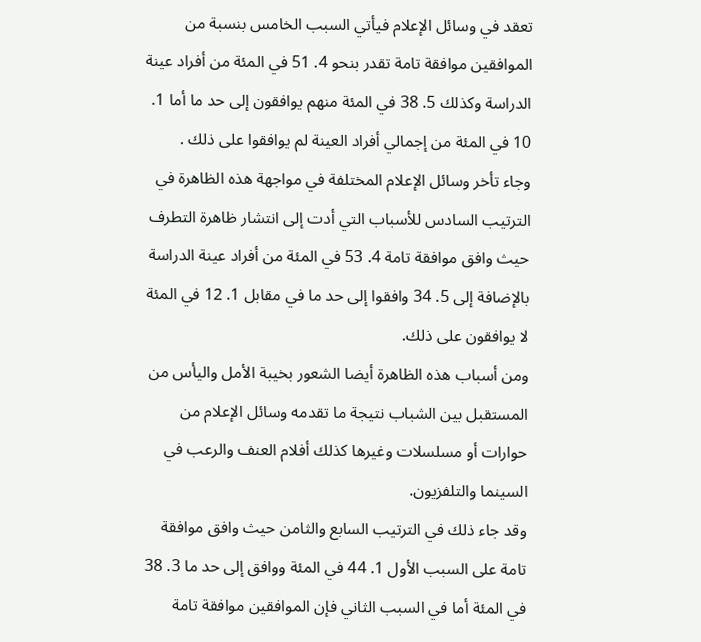تعقد في وسائل الإعلام فيأتي السبب الخامس بنسبة من الموافقين موافقة تامة تقدر بنحو 4. 51 في المئة من أفراد عينة الدراسة وكذلك 5. 38 في المئة منهم يوافقون إلى حد ما أما 1. 10 في المئة من إجمالي أفراد العينة لم يوافقوا على ذلك .
وجاء تأخر وسائل الإعلام المختلفة في مواجهة هذه الظاهرة في الترتيب السادس للأسباب التي أدت إلى انتشار ظاهرة التطرف حيث وافق موافقة تامة 4. 53 في المئة من أفراد عينة الدراسة بالإضافة إلى 5. 34 وافقوا إلى حد ما في مقابل 1. 12 في المئة لا يوافقون على ذلك.
ومن أسباب هذه الظاهرة أيضا الشعور بخيبة الأمل واليأس من المستقبل بين الشباب نتيجة ما تقدمه وسائل الإعلام من حوارات أو مسلسلات وغيرها كذلك أفلام العنف والرعب في السينما والتلفزيون.
وقد جاء ذلك في الترتيب السابع والثامن حيث وافق موافقة تامة على السبب الأول 1. 44 في المئة ووافق إلى حد ما 3. 38 في المئة أما في السبب الثاني فإن الموافقين موافقة تامة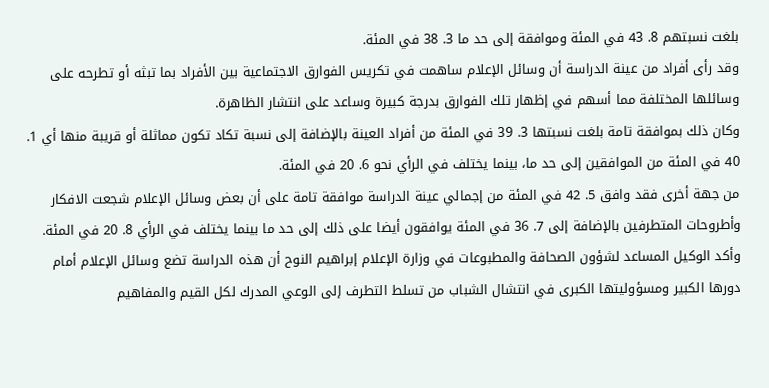بلغت نسبتهم 8. 43 في المئة وموافقة إلى حد ما 3. 38 في المئة.
وقد رأى أفراد من عينة الدراسة أن وسائل الإعلام ساهمت في تكريس الفوارق الاجتماعية بين الأفراد بما تبثه أو تطرحه على وسائلها المختلفة مما أسهم في إظهار تلك الفوارق بدرجة كبيرة وساعد على انتشار الظاهرة.
وكان ذلك بموافقة تامة بلغت نسبتها 3. 39 في المئة من أفراد العينة بالإضافة إلى نسبة تكاد تكون مماثلة أو قريبة منها أي 1. 40 في المئة من الموافقين إلى حد ما، بينما يختلف في الرأي نحو 6. 20 في المئة.
من جهة أخرى فقد وافق 5. 42 في المئة من إجمالي عينة الدراسة موافقة تامة على أن بعض وسائل الإعلام شجعت الافكار وأطروحات المتطرفين بالإضافة إلى 7. 36 في المئة يوافقون أيضا على ذلك إلى حد ما بينما يختلف في الرأي 8. 20 في المئة.
وأكد الوكيل المساعد لشؤون الصحافة والمطبوعات في وزارة الإعلام إبراهيم النوح أن هذه الدراسة تضع وسائل الإعلام أمام دورها الكبير ومسؤوليتها الكبرى في انتشال الشباب من تسلط التطرف إلى الوعي المدرك لكل القيم والمفاهيم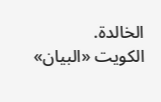الخالدة.
الكويت «البيان»